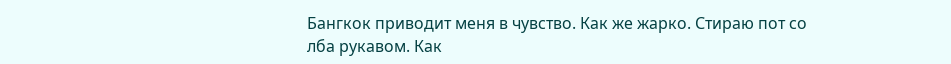Бангкок приводит меня в чувство. Как же жарко. Стираю пот со лба рукавом. Как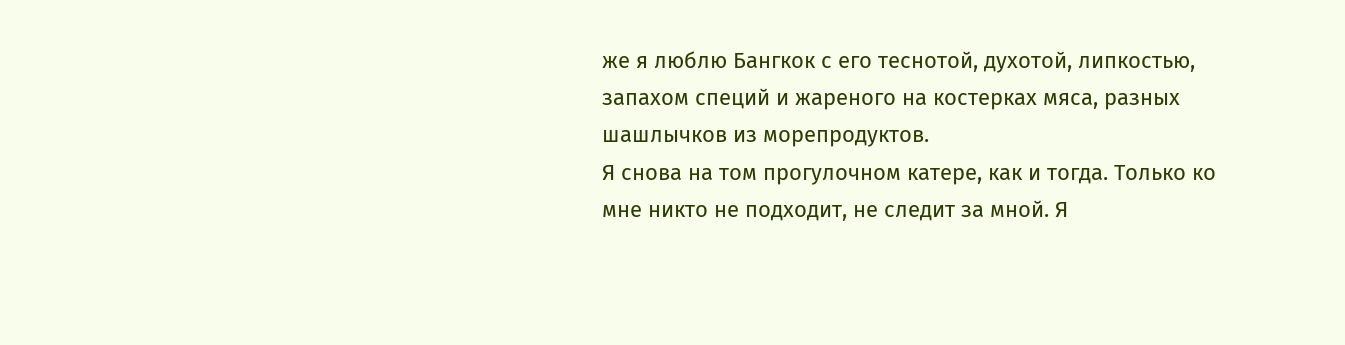же я люблю Бангкок с его теснотой, духотой, липкостью, запахом специй и жареного на костерках мяса, разных шашлычков из морепродуктов.
Я снова на том прогулочном катере, как и тогда. Только ко мне никто не подходит, не следит за мной. Я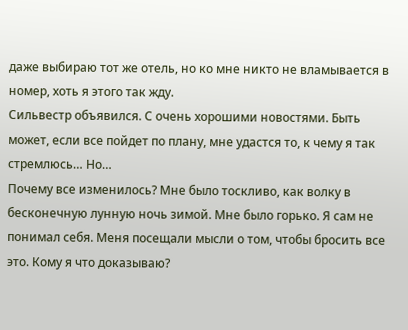даже выбираю тот же отель, но ко мне никто не вламывается в номер, хоть я этого так жду.
Сильвестр объявился. С очень хорошими новостями. Быть может, если все пойдет по плану, мне удастся то, к чему я так стремлюсь… Но…
Почему все изменилось? Мне было тоскливо, как волку в бесконечную лунную ночь зимой. Мне было горько. Я сам не понимал себя. Меня посещали мысли о том, чтобы бросить все это. Кому я что доказываю?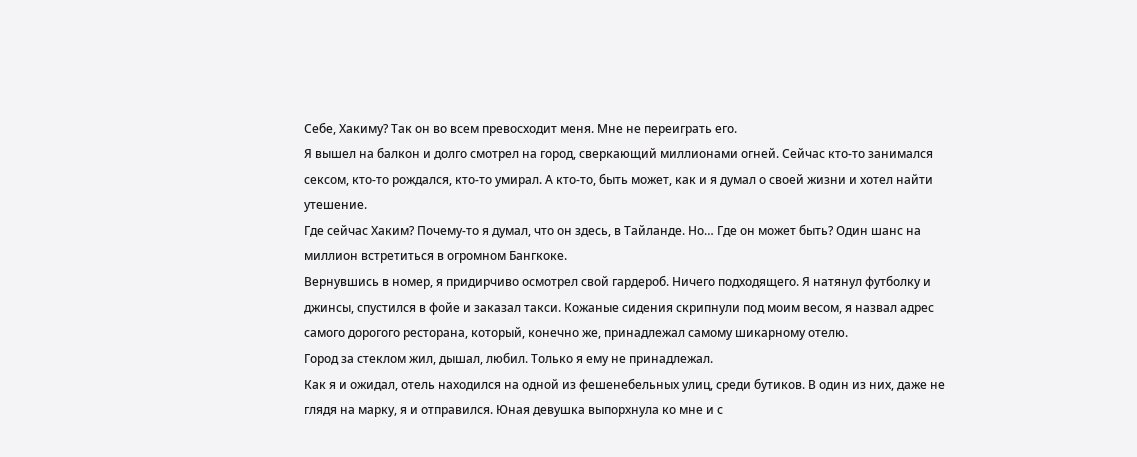Себе, Хакиму? Так он во всем превосходит меня. Мне не переиграть его.
Я вышел на балкон и долго смотрел на город, сверкающий миллионами огней. Сейчас кто-то занимался сексом, кто-то рождался, кто-то умирал. А кто-то, быть может, как и я думал о своей жизни и хотел найти утешение.
Где сейчас Хаким? Почему-то я думал, что он здесь, в Тайланде. Но… Где он может быть? Один шанс на миллион встретиться в огромном Бангкоке.
Вернувшись в номер, я придирчиво осмотрел свой гардероб. Ничего подходящего. Я натянул футболку и джинсы, спустился в фойе и заказал такси. Кожаные сидения скрипнули под моим весом, я назвал адрес самого дорогого ресторана, который, конечно же, принадлежал самому шикарному отелю.
Город за стеклом жил, дышал, любил. Только я ему не принадлежал.
Как я и ожидал, отель находился на одной из фешенебельных улиц, среди бутиков. В один из них, даже не глядя на марку, я и отправился. Юная девушка выпорхнула ко мне и с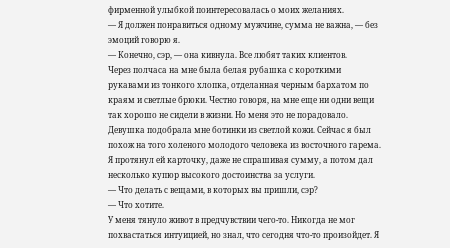фирменной улыбкой поинтересовалась о моих желаниях.
— Я должен понравиться одному мужчине, сумма не важна, — без эмоций говорю я.
— Конечно, сэр, — она кивнула. Все любят таких клиентов.
Через полчаса на мне была белая рубашка с короткими рукавами из тонкого хлопка, отделанная черным бархатом по краям и светлые брюки. Честно говоря, на мне еще ни одни вещи так хорошо не сидели в жизни. Но меня это не порадовало. Девушка подобрала мне ботинки из светлой кожи. Сейчас я был похож на того холеного молодого человека из восточного гарема.
Я протянул ей карточку, даже не спрашивая сумму, а потом дал несколько купюр высокого достоинства за услуги.
— Что делать с вещами, в которых вы пришли, сэр?
— Что хотите.
У меня тянуло живот в предчувствии чего-то. Никогда не мог похвастаться интуицией, но знал, что сегодня что-то произойдет. Я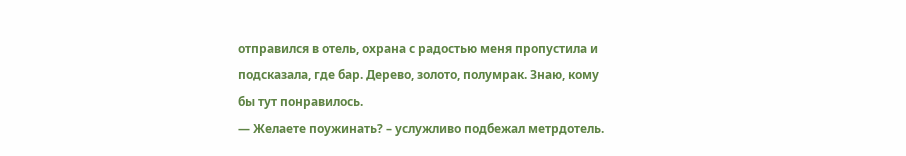отправился в отель, охрана с радостью меня пропустила и подсказала, где бар. Дерево, золото, полумрак. Знаю, кому бы тут понравилось.
— Желаете поужинать? – услужливо подбежал метрдотель.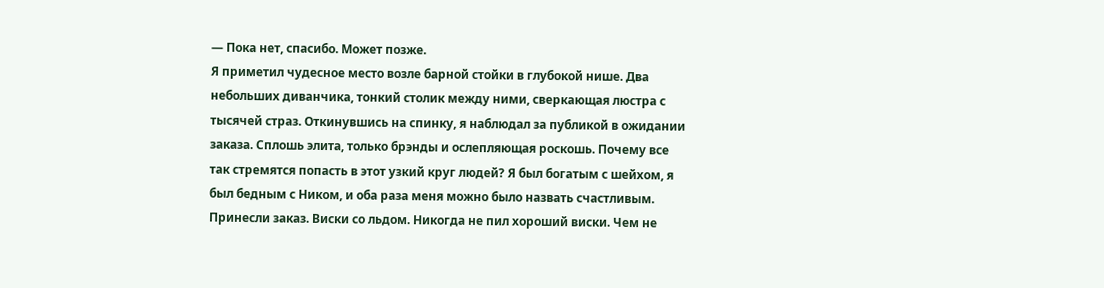— Пока нет, спасибо. Может позже.
Я приметил чудесное место возле барной стойки в глубокой нише. Два небольших диванчика, тонкий столик между ними, сверкающая люстра с тысячей страз. Откинувшись на спинку, я наблюдал за публикой в ожидании заказа. Сплошь элита, только брэнды и ослепляющая роскошь. Почему все так стремятся попасть в этот узкий круг людей? Я был богатым с шейхом, я был бедным с Ником, и оба раза меня можно было назвать счастливым. Принесли заказ. Виски со льдом. Никогда не пил хороший виски. Чем не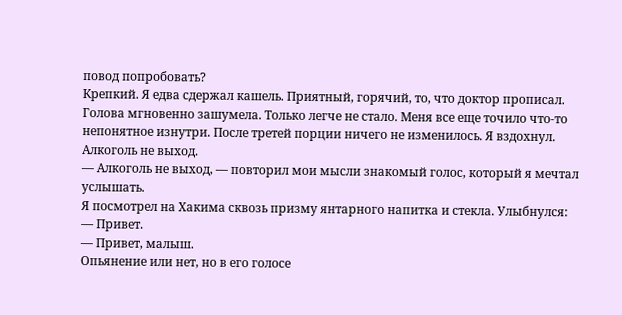повод попробовать?
Крепкий. Я едва сдержал кашель. Приятный, горячий, то, что доктор прописал. Голова мгновенно зашумела. Только легче не стало. Меня все еще точило что-то непонятное изнутри. После третей порции ничего не изменилось. Я вздохнул. Алкоголь не выход.
— Алкоголь не выход, — повторил мои мысли знакомый голос, который я мечтал услышать.
Я посмотрел на Хакима сквозь призму янтарного напитка и стекла. Улыбнулся:
— Привет.
— Привет, малыш.
Опьянение или нет, но в его голосе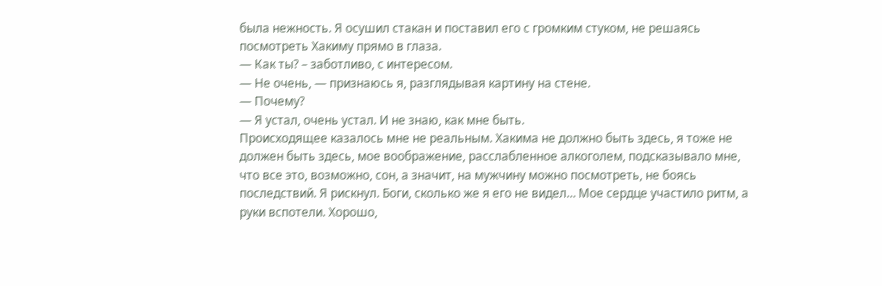была нежность. Я осушил стакан и поставил его с громким стуком, не решаясь посмотреть Хакиму прямо в глаза.
— Как ты? – заботливо, с интересом.
— Не очень, — признаюсь я, разглядывая картину на стене.
— Почему?
— Я устал, очень устал. И не знаю, как мне быть.
Происходящее казалось мне не реальным. Хакима не должно быть здесь, я тоже не должен быть здесь, мое воображение, расслабленное алкоголем, подсказывало мне, что все это, возможно, сон, а значит, на мужчину можно посмотреть, не боясь последствий. Я рискнул. Боги, сколько же я его не видел… Мое сердце участило ритм, а руки вспотели. Хорошо,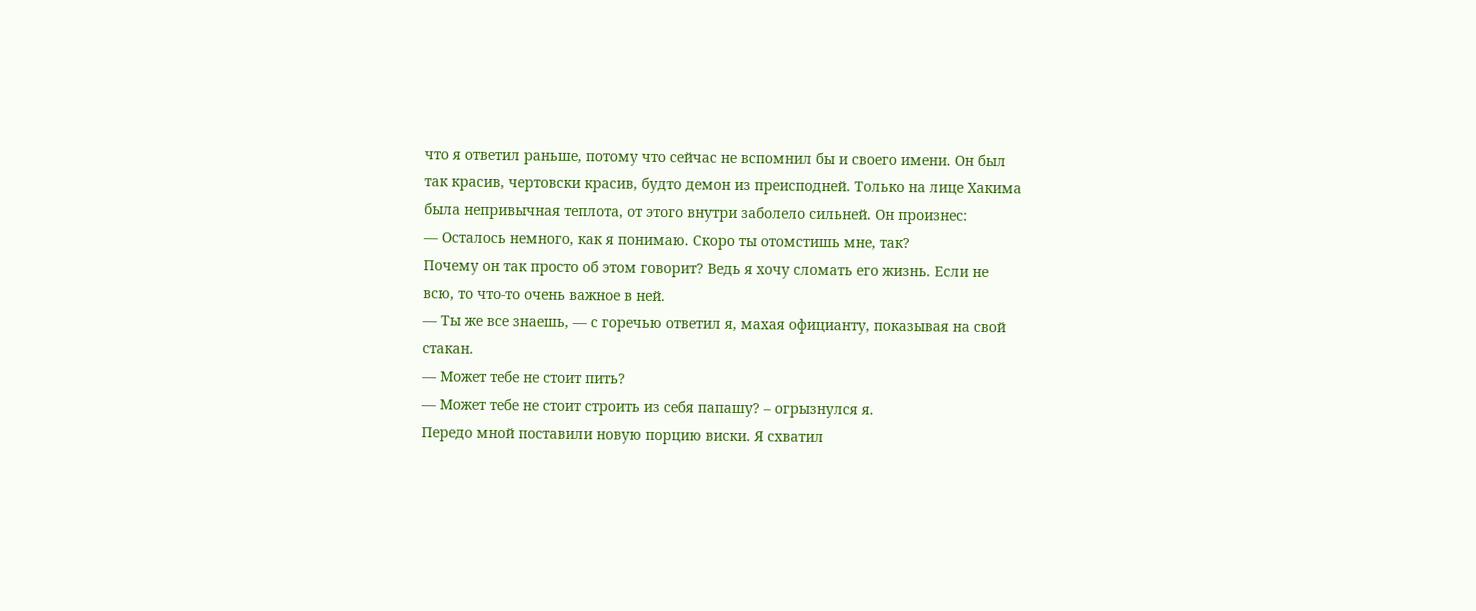что я ответил раньше, потому что сейчас не вспомнил бы и своего имени. Он был так красив, чертовски красив, будто демон из преисподней. Только на лице Хакима была непривычная теплота, от этого внутри заболело сильней. Он произнес:
— Осталось немного, как я понимаю. Скоро ты отомстишь мне, так?
Почему он так просто об этом говорит? Ведь я хочу сломать его жизнь. Если не всю, то что-то очень важное в ней.
— Ты же все знаешь, — с горечью ответил я, махая официанту, показывая на свой стакан.
— Может тебе не стоит пить?
— Может тебе не стоит строить из себя папашу? – огрызнулся я.
Передо мной поставили новую порцию виски. Я схватил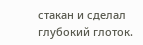стакан и сделал глубокий глоток.